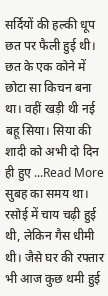सर्दियों की हल्की धूप छत पर फैली हुई थी। छत के एक कोने में छोटा सा किचन बना था। वहीं खड़ी थी नई बहू सिया। सिया की शादी को अभी दो दिन ही हुए ...Read More
सुबह का समय था। रसोई में चाय चढ़ी हुई थी, लेकिन गैस धीमी थी। जैसे घर की रफ्तार भी आज कुछ थमी हुई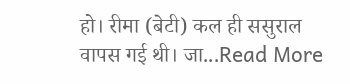हो। रीमा (बेटी) कल ही ससुराल वापस गई थी। जा...Read More